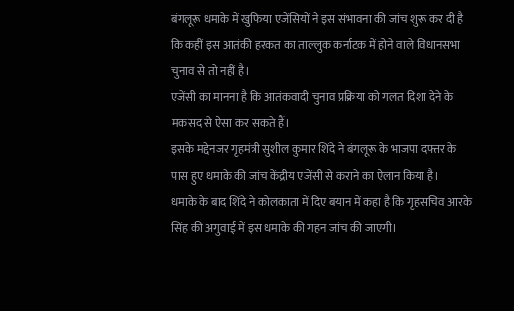बंगलूरू धमाके में खुफिया एजेंसियों ने इस संभावना की जांच शुरू कर दी है कि कहीं इस आतंकी हरकत का ताल्लुक कर्नाटक में होने वाले विधानसभा चुनाव से तो नहीं है।
एजेंसी का मानना है कि आतंकवादी चुनाव प्रक्रिया को गलत दिशा देने के मकसद से ऐसा कर सकते हैं।
इसके मद्देनजर गृहमंत्री सुशील कुमार शिंदे ने बंगलूरू के भाजपा दफ्तर के पास हुए धमाके की जांच केंद्रीय एजेंसी से कराने का ऐलान किया है।
धमाके के बाद शिंदे ने कोलकाता में दिए बयान में कहा है कि गृहसचिव आरके सिंह की अगुवाई में इस धमाके की गहन जांच की जाएगी।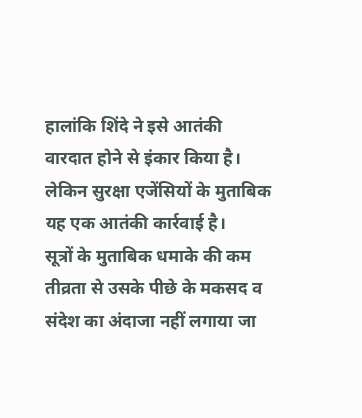हालांकि शिंदे ने इसे आतंकी वारदात होने से इंकार किया है। लेकिन सुरक्षा एजेंसियों के मुताबिक यह एक आतंकी कार्रवाई है।
सूत्रों के मुताबिक धमाके की कम तीव्रता से उसके पीछे के मकसद व संदेश का अंदाजा नहीं लगाया जा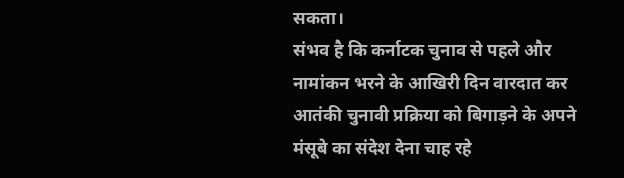सकता।
संभव है कि कर्नाटक चुनाव से पहले और नामांकन भरने के आखिरी दिन वारदात कर आतंकी चुनावी प्रक्रिया को बिगाड़ने के अपने मंसूबे का संदेश देना चाह रहे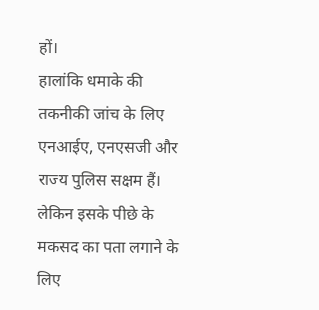हों।
हालांकि धमाके की तकनीकी जांच के लिए एनआईए, एनएसजी और राज्य पुलिस सक्षम हैं। लेकिन इसके पीछे के मकसद का पता लगाने के लिए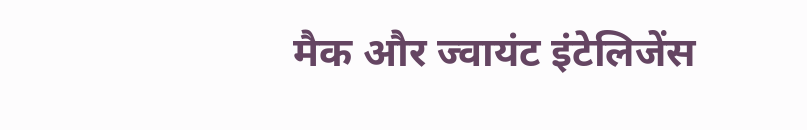मैक और ज्वायंट इंटेलिजेंस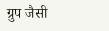ग्रुप जैसी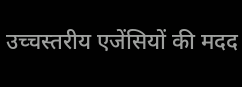उच्चस्तरीय एजेंसियों की मदद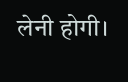लेनी होगी।